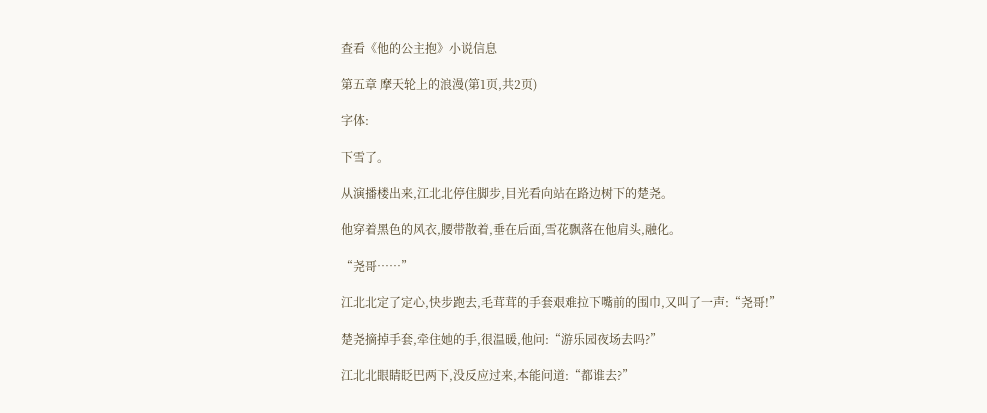查看《他的公主抱》小说信息

第五章 摩天轮上的浪漫(第1页,共2页)

字体:

下雪了。

从演播楼出来,江北北停住脚步,目光看向站在路边树下的楚尧。

他穿着黑色的风衣,腰带散着,垂在后面,雪花飘落在他肩头,融化。

“尧哥……”

江北北定了定心,快步跑去,毛茸茸的手套艰难拉下嘴前的围巾,又叫了一声:“尧哥!”

楚尧摘掉手套,牵住她的手,很温暖,他问:“游乐园夜场去吗?”

江北北眼睛眨巴两下,没反应过来,本能问道:“都谁去?”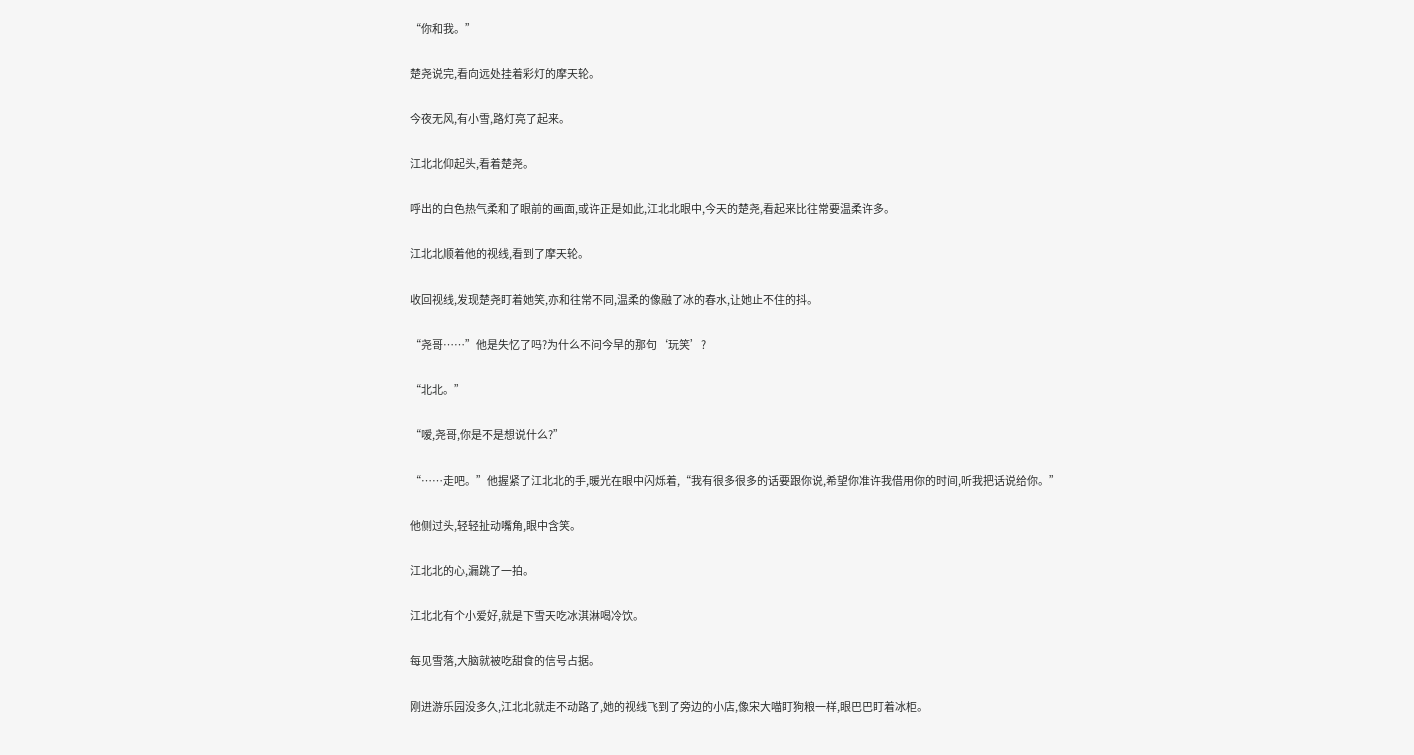“你和我。”

楚尧说完,看向远处挂着彩灯的摩天轮。

今夜无风,有小雪,路灯亮了起来。

江北北仰起头,看着楚尧。

呼出的白色热气柔和了眼前的画面,或许正是如此,江北北眼中,今天的楚尧,看起来比往常要温柔许多。

江北北顺着他的视线,看到了摩天轮。

收回视线,发现楚尧盯着她笑,亦和往常不同,温柔的像融了冰的春水,让她止不住的抖。

“尧哥……”他是失忆了吗?为什么不问今早的那句‘玩笑’?

“北北。”

“嗳,尧哥,你是不是想说什么?”

“……走吧。”他握紧了江北北的手,暖光在眼中闪烁着,“我有很多很多的话要跟你说,希望你准许我借用你的时间,听我把话说给你。”

他侧过头,轻轻扯动嘴角,眼中含笑。

江北北的心,漏跳了一拍。

江北北有个小爱好,就是下雪天吃冰淇淋喝冷饮。

每见雪落,大脑就被吃甜食的信号占据。

刚进游乐园没多久,江北北就走不动路了,她的视线飞到了旁边的小店,像宋大喵盯狗粮一样,眼巴巴盯着冰柜。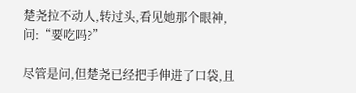楚尧拉不动人,转过头,看见她那个眼神,问:“要吃吗?”

尽管是问,但楚尧已经把手伸进了口袋,且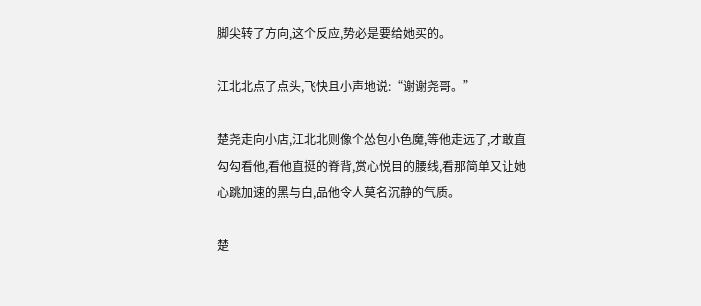脚尖转了方向,这个反应,势必是要给她买的。

江北北点了点头,飞快且小声地说:“谢谢尧哥。”

楚尧走向小店,江北北则像个怂包小色魔,等他走远了,才敢直勾勾看他,看他直挺的脊背,赏心悦目的腰线,看那简单又让她心跳加速的黑与白,品他令人莫名沉静的气质。

楚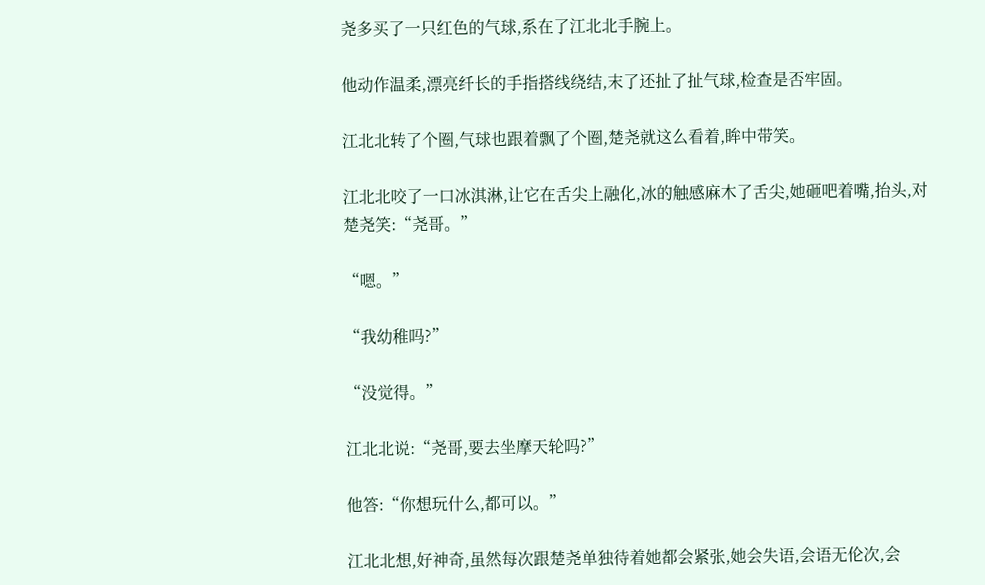尧多买了一只红色的气球,系在了江北北手腕上。

他动作温柔,漂亮纤长的手指搭线绕结,末了还扯了扯气球,检查是否牢固。

江北北转了个圈,气球也跟着飘了个圈,楚尧就这么看着,眸中带笑。

江北北咬了一口冰淇淋,让它在舌尖上融化,冰的触感麻木了舌尖,她砸吧着嘴,抬头,对楚尧笑:“尧哥。”

“嗯。”

“我幼稚吗?”

“没觉得。”

江北北说:“尧哥,要去坐摩天轮吗?”

他答:“你想玩什么,都可以。”

江北北想,好神奇,虽然每次跟楚尧单独待着她都会紧张,她会失语,会语无伦次,会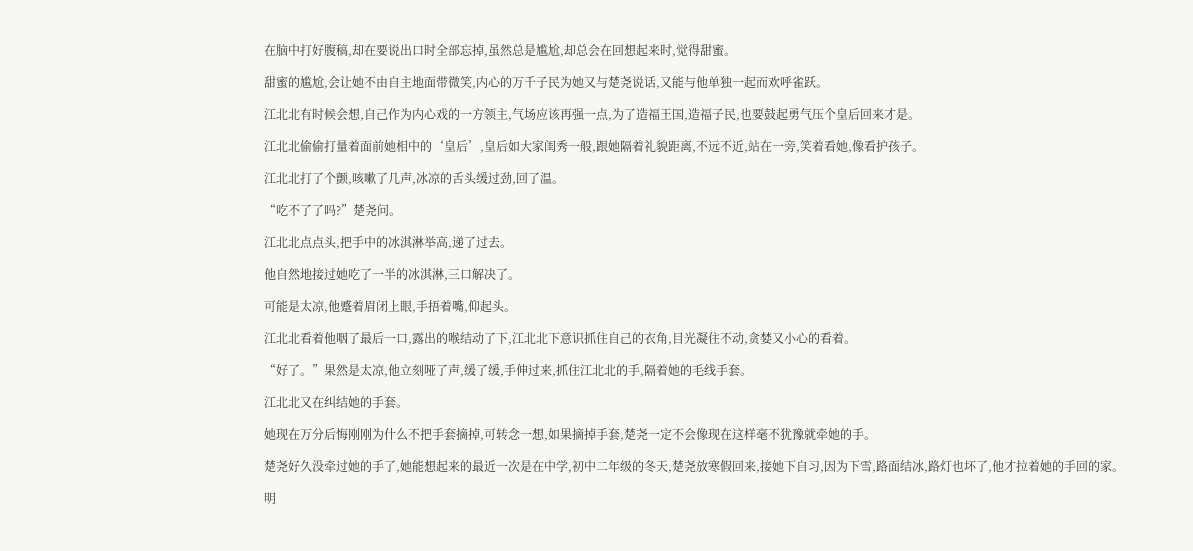在脑中打好腹稿,却在要说出口时全部忘掉,虽然总是尴尬,却总会在回想起来时,觉得甜蜜。

甜蜜的尴尬,会让她不由自主地面带微笑,内心的万千子民为她又与楚尧说话,又能与他单独一起而欢呼雀跃。

江北北有时候会想,自己作为内心戏的一方领主,气场应该再强一点,为了造福王国,造福子民,也要鼓起勇气压个皇后回来才是。

江北北偷偷打量着面前她相中的‘皇后’,皇后如大家闺秀一般,跟她隔着礼貌距离,不远不近,站在一旁,笑着看她,像看护孩子。

江北北打了个颤,咳嗽了几声,冰凉的舌头缓过劲,回了温。

“吃不了了吗?”楚尧问。

江北北点点头,把手中的冰淇淋举高,递了过去。

他自然地接过她吃了一半的冰淇淋,三口解决了。

可能是太凉,他蹙着眉闭上眼,手捂着嘴,仰起头。

江北北看着他咽了最后一口,露出的喉结动了下,江北北下意识抓住自己的衣角,目光凝住不动,贪婪又小心的看着。

“好了。”果然是太凉,他立刻哑了声,缓了缓,手伸过来,抓住江北北的手,隔着她的毛线手套。

江北北又在纠结她的手套。

她现在万分后悔刚刚为什么不把手套摘掉,可转念一想,如果摘掉手套,楚尧一定不会像现在这样毫不犹豫就牵她的手。

楚尧好久没牵过她的手了,她能想起来的最近一次是在中学,初中二年级的冬天,楚尧放寒假回来,接她下自习,因为下雪,路面结冰,路灯也坏了,他才拉着她的手回的家。

明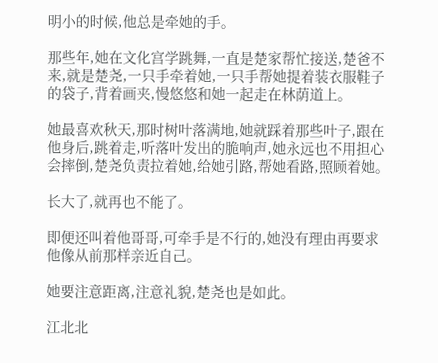明小的时候,他总是牵她的手。

那些年,她在文化宫学跳舞,一直是楚家帮忙接送,楚爸不来,就是楚尧,一只手牵着她,一只手帮她提着装衣服鞋子的袋子,背着画夹,慢悠悠和她一起走在林荫道上。

她最喜欢秋天,那时树叶落满地,她就踩着那些叶子,跟在他身后,跳着走,听落叶发出的脆响声,她永远也不用担心会摔倒,楚尧负责拉着她,给她引路,帮她看路,照顾着她。

长大了,就再也不能了。

即便还叫着他哥哥,可牵手是不行的,她没有理由再要求他像从前那样亲近自己。

她要注意距离,注意礼貌,楚尧也是如此。

江北北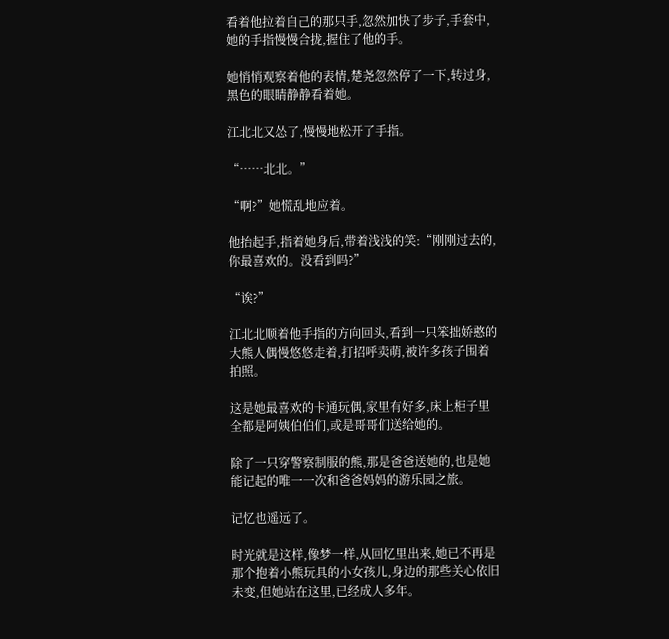看着他拉着自己的那只手,忽然加快了步子,手套中,她的手指慢慢合拢,握住了他的手。

她悄悄观察着他的表情,楚尧忽然停了一下,转过身,黑色的眼睛静静看着她。

江北北又怂了,慢慢地松开了手指。

“……北北。”

“啊?”她慌乱地应着。

他抬起手,指着她身后,带着浅浅的笑:“刚刚过去的,你最喜欢的。没看到吗?”

“诶?”

江北北顺着他手指的方向回头,看到一只笨拙娇憨的大熊人偶慢悠悠走着,打招呼卖萌,被许多孩子围着拍照。

这是她最喜欢的卡通玩偶,家里有好多,床上柜子里全都是阿姨伯伯们,或是哥哥们送给她的。

除了一只穿警察制服的熊,那是爸爸送她的,也是她能记起的唯一一次和爸爸妈妈的游乐园之旅。

记忆也遥远了。

时光就是这样,像梦一样,从回忆里出来,她已不再是那个抱着小熊玩具的小女孩儿,身边的那些关心依旧未变,但她站在这里,已经成人多年。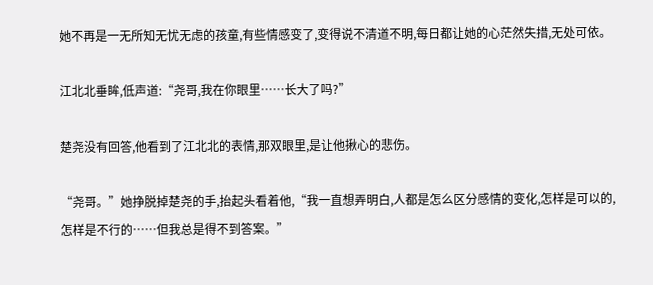她不再是一无所知无忧无虑的孩童,有些情感变了,变得说不清道不明,每日都让她的心茫然失措,无处可依。

江北北垂眸,低声道:“尧哥,我在你眼里……长大了吗?”

楚尧没有回答,他看到了江北北的表情,那双眼里,是让他揪心的悲伤。

“尧哥。”她挣脱掉楚尧的手,抬起头看着他,“我一直想弄明白,人都是怎么区分感情的变化,怎样是可以的,怎样是不行的……但我总是得不到答案。”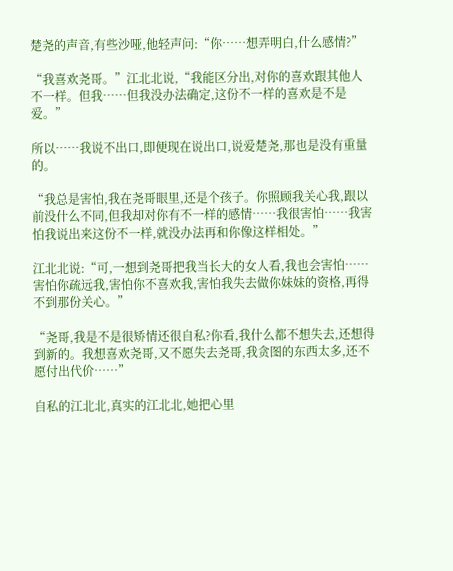楚尧的声音,有些沙哑,他轻声问:“你……想弄明白,什么感情?”

“我喜欢尧哥。”江北北说,“我能区分出,对你的喜欢跟其他人不一样。但我……但我没办法确定,这份不一样的喜欢是不是爱。”

所以……我说不出口,即便现在说出口,说爱楚尧,那也是没有重量的。

“我总是害怕,我在尧哥眼里,还是个孩子。你照顾我关心我,跟以前没什么不同,但我却对你有不一样的感情……我很害怕……我害怕我说出来这份不一样,就没办法再和你像这样相处。”

江北北说:“可,一想到尧哥把我当长大的女人看,我也会害怕……害怕你疏远我,害怕你不喜欢我,害怕我失去做你妹妹的资格,再得不到那份关心。”

“尧哥,我是不是很矫情还很自私?你看,我什么都不想失去,还想得到新的。我想喜欢尧哥,又不愿失去尧哥,我贪图的东西太多,还不愿付出代价……”

自私的江北北,真实的江北北,她把心里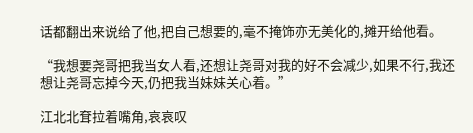话都翻出来说给了他,把自己想要的,毫不掩饰亦无美化的,摊开给他看。

“我想要尧哥把我当女人看,还想让尧哥对我的好不会减少,如果不行,我还想让尧哥忘掉今天,仍把我当妹妹关心着。”

江北北耷拉着嘴角,哀哀叹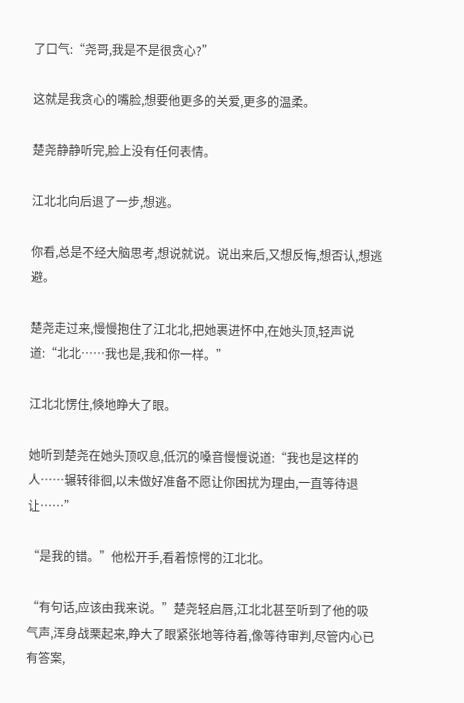了口气:“尧哥,我是不是很贪心?”

这就是我贪心的嘴脸,想要他更多的关爱,更多的温柔。

楚尧静静听完,脸上没有任何表情。

江北北向后退了一步,想逃。

你看,总是不经大脑思考,想说就说。说出来后,又想反悔,想否认,想逃避。

楚尧走过来,慢慢抱住了江北北,把她裹进怀中,在她头顶,轻声说道:“北北……我也是,我和你一样。”

江北北愣住,倏地睁大了眼。

她听到楚尧在她头顶叹息,低沉的嗓音慢慢说道:“我也是这样的人……辗转徘徊,以未做好准备不愿让你困扰为理由,一直等待退让……”

“是我的错。”他松开手,看着惊愕的江北北。

“有句话,应该由我来说。”楚尧轻启唇,江北北甚至听到了他的吸气声,浑身战栗起来,睁大了眼紧张地等待着,像等待审判,尽管内心已有答案,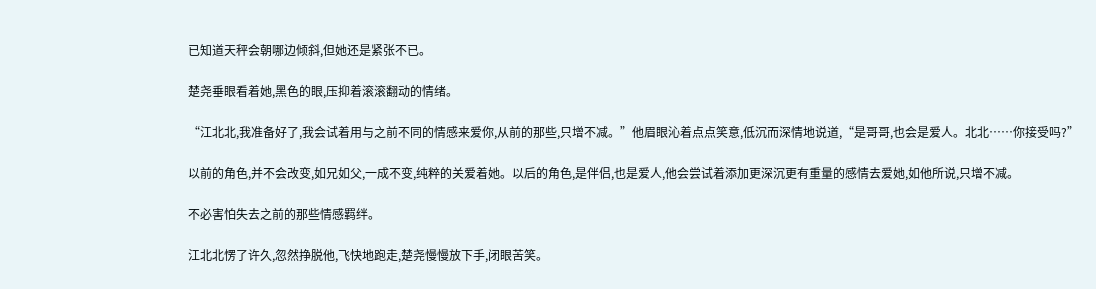已知道天秤会朝哪边倾斜,但她还是紧张不已。

楚尧垂眼看着她,黑色的眼,压抑着滚滚翻动的情绪。

“江北北,我准备好了,我会试着用与之前不同的情感来爱你,从前的那些,只增不减。”他眉眼沁着点点笑意,低沉而深情地说道,“是哥哥,也会是爱人。北北……你接受吗?”

以前的角色,并不会改变,如兄如父,一成不变,纯粹的关爱着她。以后的角色,是伴侣,也是爱人,他会尝试着添加更深沉更有重量的感情去爱她,如他所说,只增不减。

不必害怕失去之前的那些情感羁绊。

江北北愣了许久,忽然挣脱他,飞快地跑走,楚尧慢慢放下手,闭眼苦笑。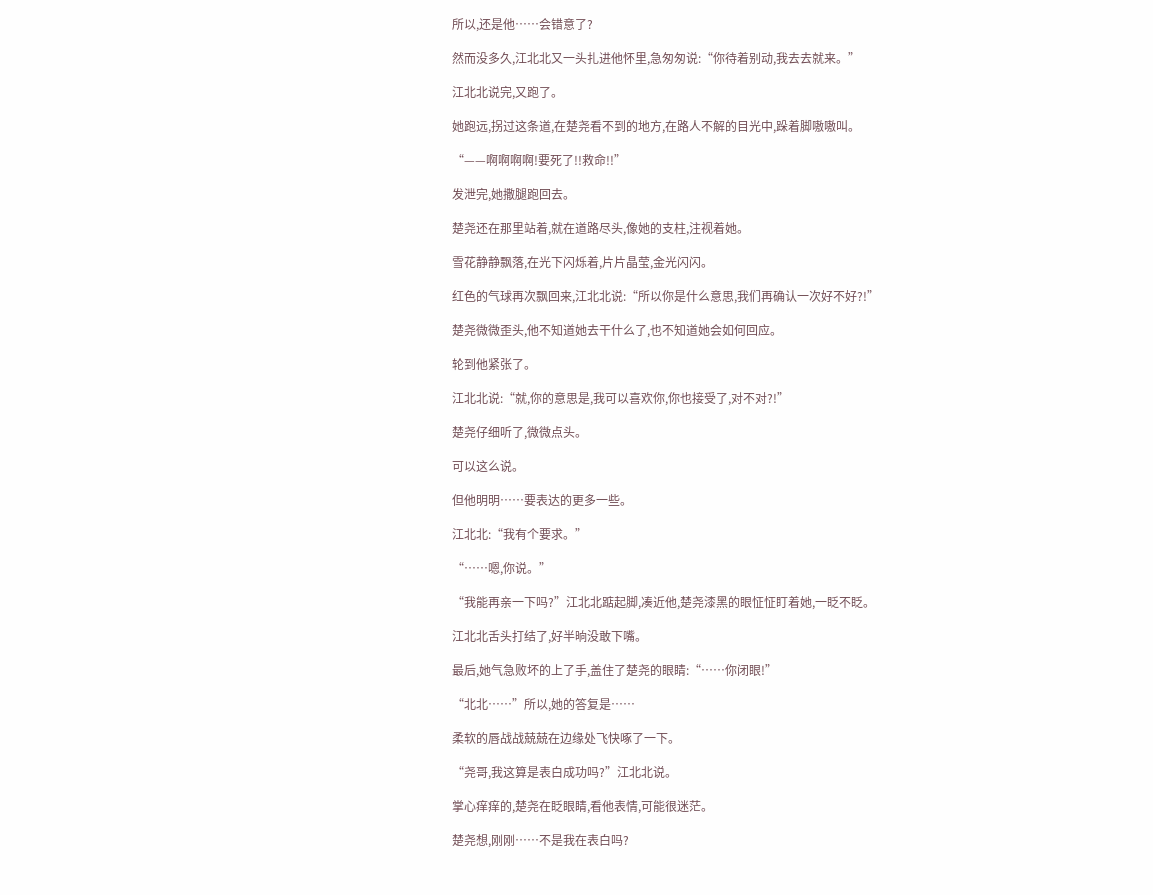所以,还是他……会错意了?

然而没多久,江北北又一头扎进他怀里,急匆匆说:“你待着别动,我去去就来。”

江北北说完,又跑了。

她跑远,拐过这条道,在楚尧看不到的地方,在路人不解的目光中,跺着脚嗷嗷叫。

“——啊啊啊啊!要死了!!救命!!”

发泄完,她撒腿跑回去。

楚尧还在那里站着,就在道路尽头,像她的支柱,注视着她。

雪花静静飘落,在光下闪烁着,片片晶莹,金光闪闪。

红色的气球再次飘回来,江北北说:“所以你是什么意思,我们再确认一次好不好?!”

楚尧微微歪头,他不知道她去干什么了,也不知道她会如何回应。

轮到他紧张了。

江北北说:“就,你的意思是,我可以喜欢你,你也接受了,对不对?!”

楚尧仔细听了,微微点头。

可以这么说。

但他明明……要表达的更多一些。

江北北:“我有个要求。”

“……嗯,你说。”

“我能再亲一下吗?”江北北踮起脚,凑近他,楚尧漆黑的眼怔怔盯着她,一眨不眨。

江北北舌头打结了,好半晌没敢下嘴。

最后,她气急败坏的上了手,盖住了楚尧的眼睛:“……你闭眼!”

“北北……”所以,她的答复是……

柔软的唇战战兢兢在边缘处飞快啄了一下。

“尧哥,我这算是表白成功吗?”江北北说。

掌心痒痒的,楚尧在眨眼睛,看他表情,可能很迷茫。

楚尧想,刚刚……不是我在表白吗?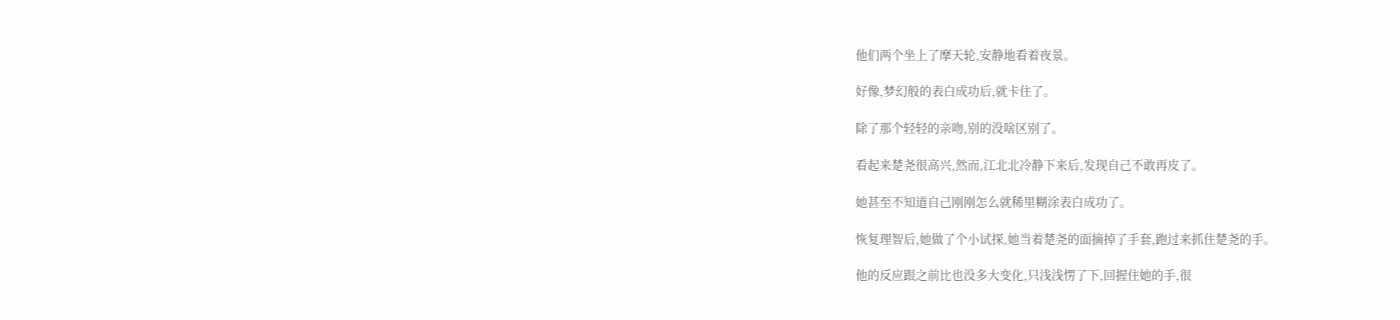他们两个坐上了摩天轮,安静地看着夜景。

好像,梦幻般的表白成功后,就卡住了。

除了那个轻轻的亲吻,别的没啥区别了。

看起来楚尧很高兴,然而,江北北冷静下来后,发现自己不敢再皮了。

她甚至不知道自己刚刚怎么就稀里糊涂表白成功了。

恢复理智后,她做了个小试探,她当着楚尧的面摘掉了手套,跑过来抓住楚尧的手。

他的反应跟之前比也没多大变化,只浅浅愣了下,回握住她的手,很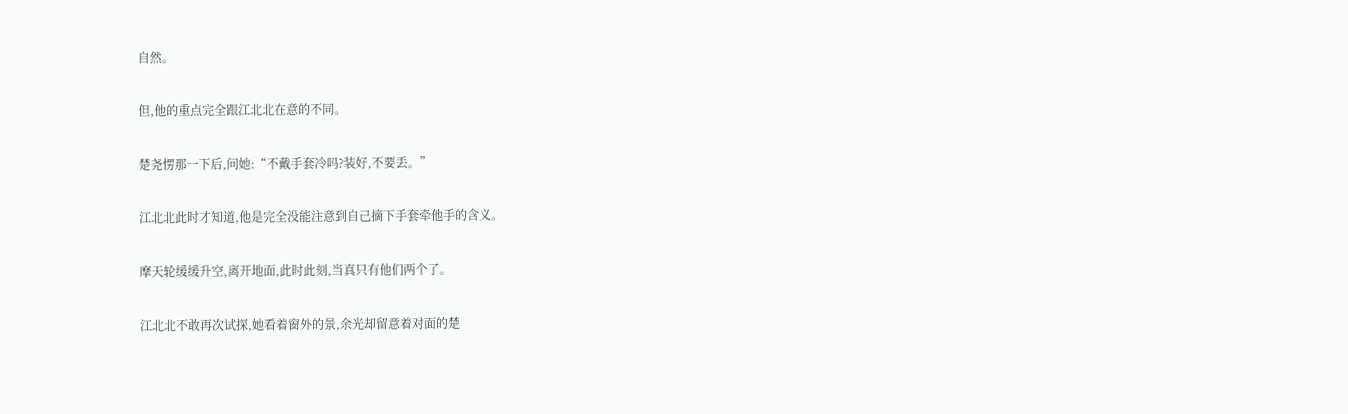自然。

但,他的重点完全跟江北北在意的不同。

楚尧愣那一下后,问她:“不戴手套冷吗?装好,不要丢。”

江北北此时才知道,他是完全没能注意到自己摘下手套牵他手的含义。

摩天轮缓缓升空,离开地面,此时此刻,当真只有他们两个了。

江北北不敢再次试探,她看着窗外的景,余光却留意着对面的楚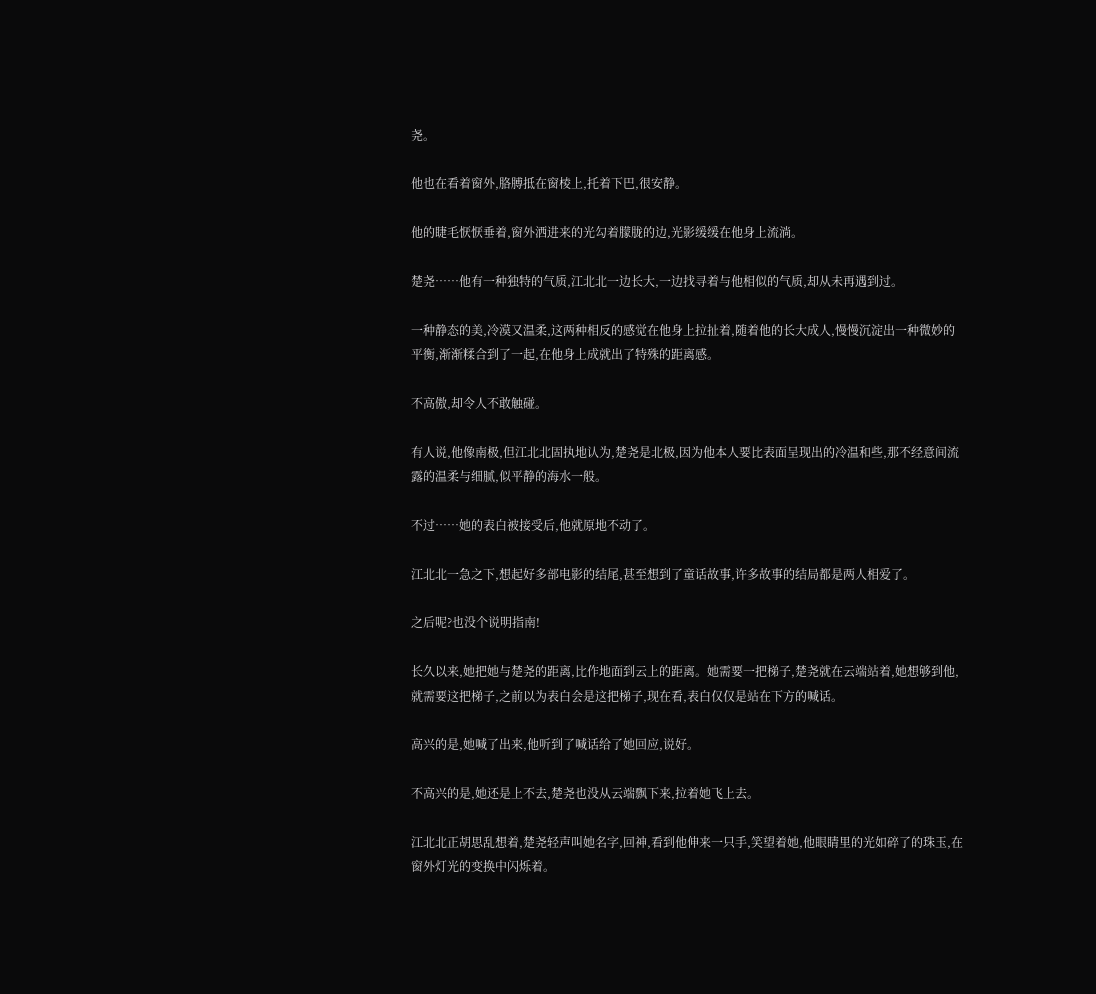尧。

他也在看着窗外,胳膊抵在窗棱上,托着下巴,很安静。

他的睫毛恹恹垂着,窗外洒进来的光勾着朦胧的边,光影缓缓在他身上流淌。

楚尧……他有一种独特的气质,江北北一边长大,一边找寻着与他相似的气质,却从未再遇到过。

一种静态的美,冷漠又温柔,这两种相反的感觉在他身上拉扯着,随着他的长大成人,慢慢沉淀出一种微妙的平衡,渐渐糅合到了一起,在他身上成就出了特殊的距离感。

不高傲,却令人不敢触碰。

有人说,他像南极,但江北北固执地认为,楚尧是北极,因为他本人要比表面呈现出的冷温和些,那不经意间流露的温柔与细腻,似平静的海水一般。

不过……她的表白被接受后,他就原地不动了。

江北北一急之下,想起好多部电影的结尾,甚至想到了童话故事,许多故事的结局都是两人相爱了。

之后呢?也没个说明指南!

长久以来,她把她与楚尧的距离,比作地面到云上的距离。她需要一把梯子,楚尧就在云端站着,她想够到他,就需要这把梯子,之前以为表白会是这把梯子,现在看,表白仅仅是站在下方的喊话。

高兴的是,她喊了出来,他听到了喊话给了她回应,说好。

不高兴的是,她还是上不去,楚尧也没从云端飘下来,拉着她飞上去。

江北北正胡思乱想着,楚尧轻声叫她名字,回神,看到他伸来一只手,笑望着她,他眼睛里的光如碎了的珠玉,在窗外灯光的变换中闪烁着。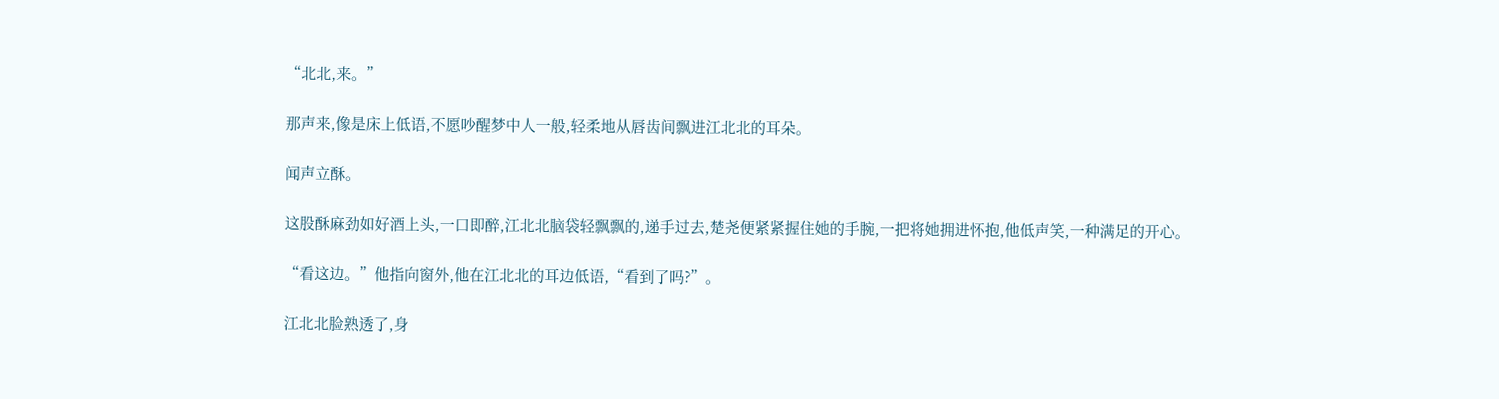“北北,来。”

那声来,像是床上低语,不愿吵醒梦中人一般,轻柔地从唇齿间飘进江北北的耳朵。

闻声立酥。

这股酥麻劲如好酒上头,一口即醉,江北北脑袋轻飘飘的,递手过去,楚尧便紧紧握住她的手腕,一把将她拥进怀抱,他低声笑,一种满足的开心。

“看这边。”他指向窗外,他在江北北的耳边低语,“看到了吗?”。

江北北脸熟透了,身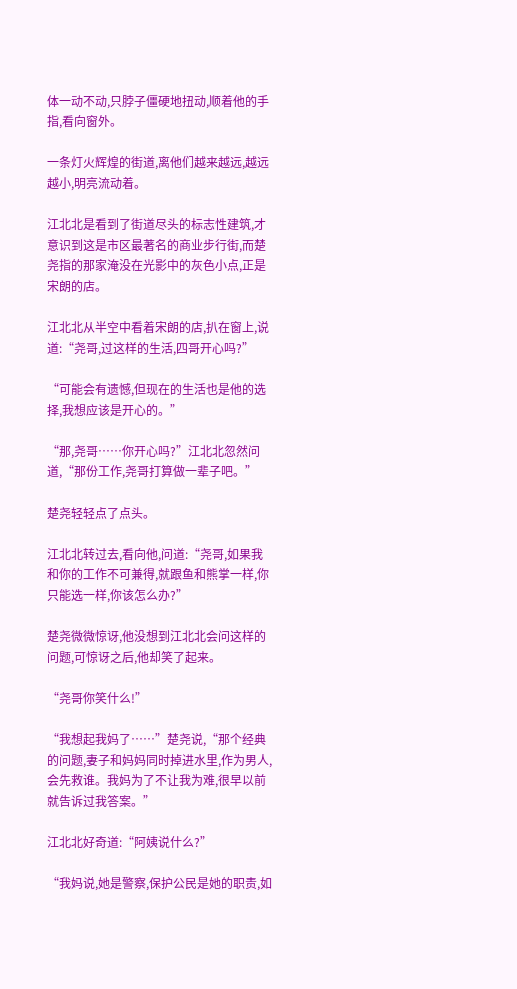体一动不动,只脖子僵硬地扭动,顺着他的手指,看向窗外。

一条灯火辉煌的街道,离他们越来越远,越远越小,明亮流动着。

江北北是看到了街道尽头的标志性建筑,才意识到这是市区最著名的商业步行街,而楚尧指的那家淹没在光影中的灰色小点,正是宋朗的店。

江北北从半空中看着宋朗的店,扒在窗上,说道:“尧哥,过这样的生活,四哥开心吗?”

“可能会有遗憾,但现在的生活也是他的选择,我想应该是开心的。”

“那,尧哥……你开心吗?”江北北忽然问道,“那份工作,尧哥打算做一辈子吧。”

楚尧轻轻点了点头。

江北北转过去,看向他,问道:“尧哥,如果我和你的工作不可兼得,就跟鱼和熊掌一样,你只能选一样,你该怎么办?”

楚尧微微惊讶,他没想到江北北会问这样的问题,可惊讶之后,他却笑了起来。

“尧哥你笑什么!”

“我想起我妈了……”楚尧说,“那个经典的问题,妻子和妈妈同时掉进水里,作为男人,会先救谁。我妈为了不让我为难,很早以前就告诉过我答案。”

江北北好奇道:“阿姨说什么?”

“我妈说,她是警察,保护公民是她的职责,如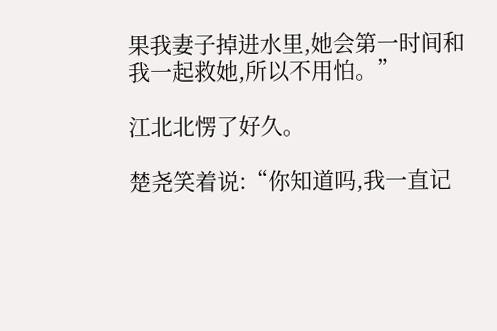果我妻子掉进水里,她会第一时间和我一起救她,所以不用怕。”

江北北愣了好久。

楚尧笑着说:“你知道吗,我一直记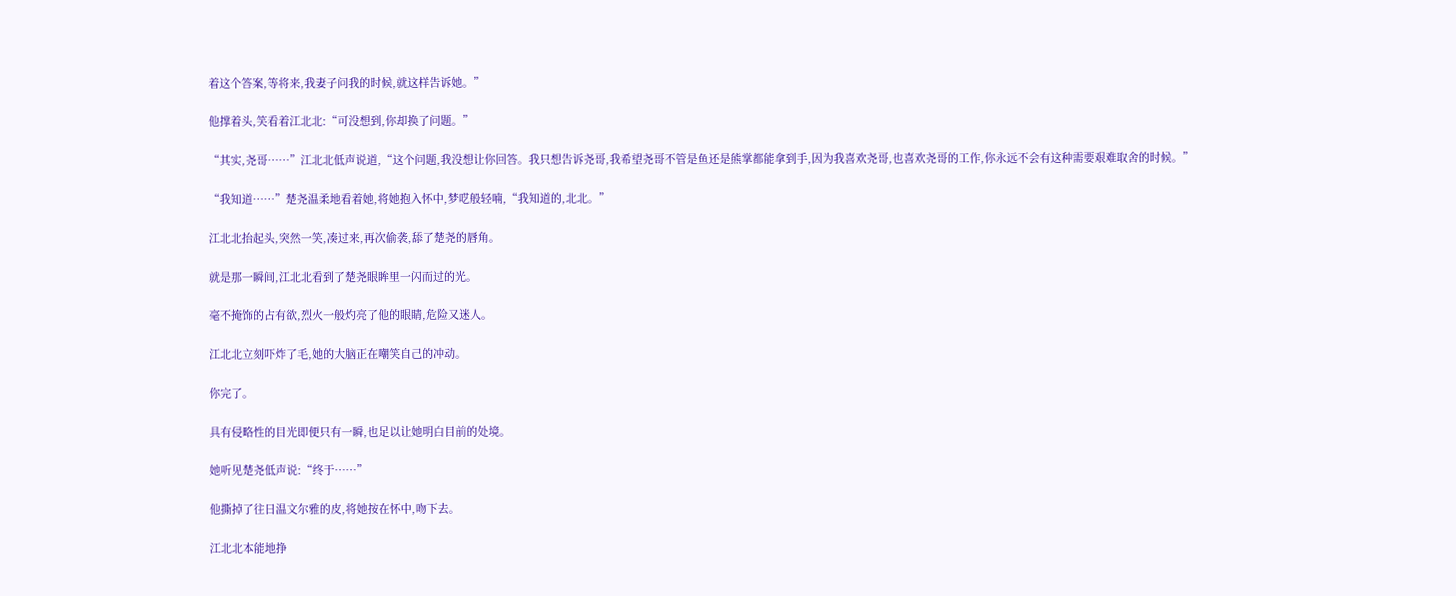着这个答案,等将来,我妻子问我的时候,就这样告诉她。”

他撑着头,笑看着江北北:“可没想到,你却换了问题。”

“其实,尧哥……”江北北低声说道,“这个问题,我没想让你回答。我只想告诉尧哥,我希望尧哥不管是鱼还是熊掌都能拿到手,因为我喜欢尧哥,也喜欢尧哥的工作,你永远不会有这种需要艰难取舍的时候。”

“我知道……”楚尧温柔地看着她,将她抱入怀中,梦呓般轻喃,“我知道的,北北。”

江北北抬起头,突然一笑,凑过来,再次偷袭,舔了楚尧的唇角。

就是那一瞬间,江北北看到了楚尧眼眸里一闪而过的光。

毫不掩饰的占有欲,烈火一般灼亮了他的眼睛,危险又迷人。

江北北立刻吓炸了毛,她的大脑正在嘲笑自己的冲动。

你完了。

具有侵略性的目光即便只有一瞬,也足以让她明白目前的处境。

她听见楚尧低声说:“终于……”

他撕掉了往日温文尔雅的皮,将她按在怀中,吻下去。

江北北本能地挣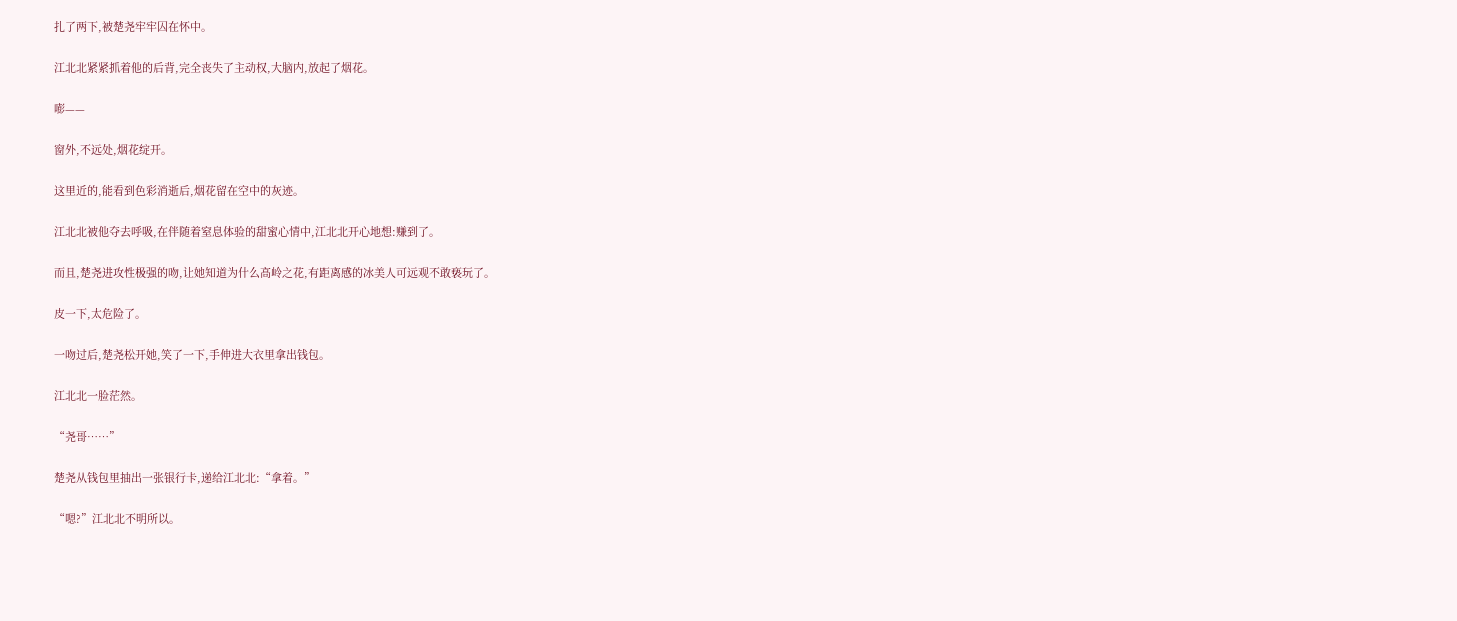扎了两下,被楚尧牢牢囚在怀中。

江北北紧紧抓着他的后背,完全丧失了主动权,大脑内,放起了烟花。

嘭——

窗外,不远处,烟花绽开。

这里近的,能看到色彩消逝后,烟花留在空中的灰迹。

江北北被他夺去呼吸,在伴随着窒息体验的甜蜜心情中,江北北开心地想:赚到了。

而且,楚尧进攻性极强的吻,让她知道为什么高岭之花,有距离感的冰美人可远观不敢亵玩了。

皮一下,太危险了。

一吻过后,楚尧松开她,笑了一下,手伸进大衣里拿出钱包。

江北北一脸茫然。

“尧哥……”

楚尧从钱包里抽出一张银行卡,递给江北北:“拿着。”

“嗯?”江北北不明所以。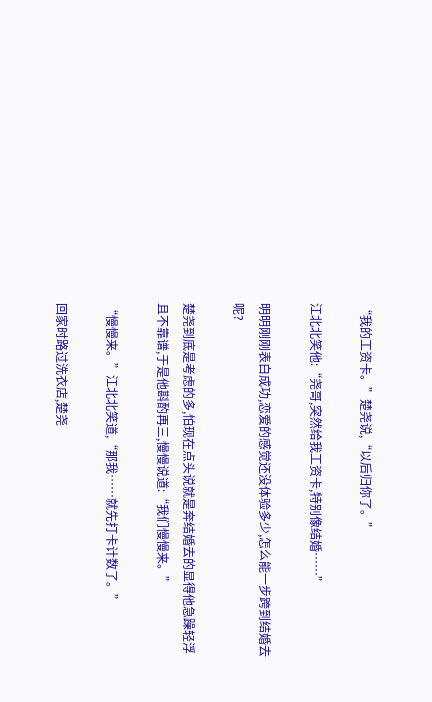“我的工资卡。”楚尧说,“以后归你了。”

江北北笑他:“尧哥,突然给我工资卡,特别像结婚……”

明明刚刚表白成功,恋爱的感觉还没体验多少,怎么能一步跨到结婚去呢?

楚尧到底是考虑的多,怕现在点头说就是奔结婚去的显得他急躁轻浮且不靠谱,于是他斟酌再三,慢慢说道:“我们慢慢来。”

“慢慢来。”江北北笑道,“那我……就先打卡计数了。”

回家时路过洗衣店,楚尧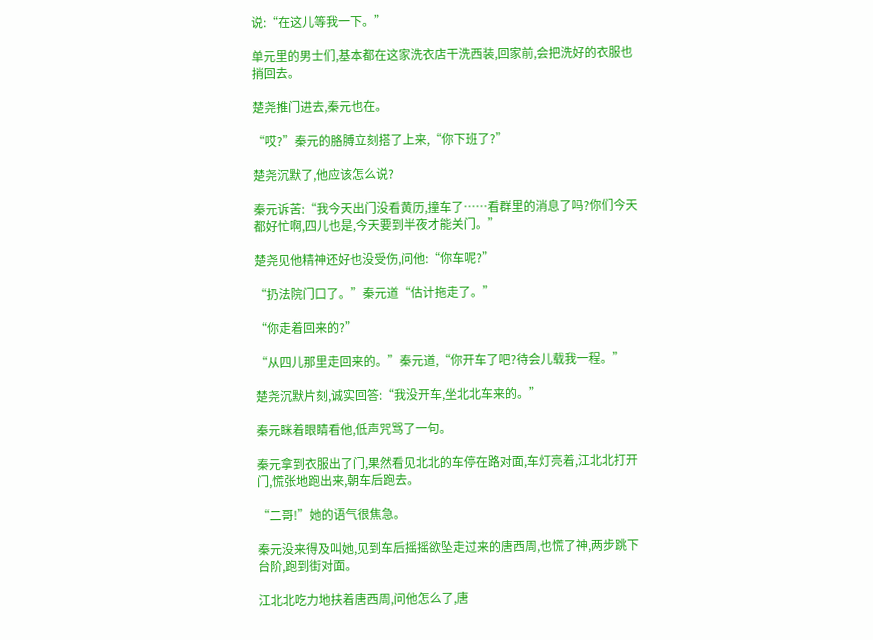说:“在这儿等我一下。”

单元里的男士们,基本都在这家洗衣店干洗西装,回家前,会把洗好的衣服也捎回去。

楚尧推门进去,秦元也在。

“哎?”秦元的胳膊立刻搭了上来,“你下班了?”

楚尧沉默了,他应该怎么说?

秦元诉苦:“我今天出门没看黄历,撞车了……看群里的消息了吗?你们今天都好忙啊,四儿也是,今天要到半夜才能关门。”

楚尧见他精神还好也没受伤,问他:“你车呢?”

“扔法院门口了。”秦元道“估计拖走了。”

“你走着回来的?”

“从四儿那里走回来的。”秦元道,“你开车了吧?待会儿载我一程。”

楚尧沉默片刻,诚实回答:“我没开车,坐北北车来的。”

秦元眯着眼睛看他,低声咒骂了一句。

秦元拿到衣服出了门,果然看见北北的车停在路对面,车灯亮着,江北北打开门,慌张地跑出来,朝车后跑去。

“二哥!”她的语气很焦急。

秦元没来得及叫她,见到车后摇摇欲坠走过来的唐西周,也慌了神,两步跳下台阶,跑到街对面。

江北北吃力地扶着唐西周,问他怎么了,唐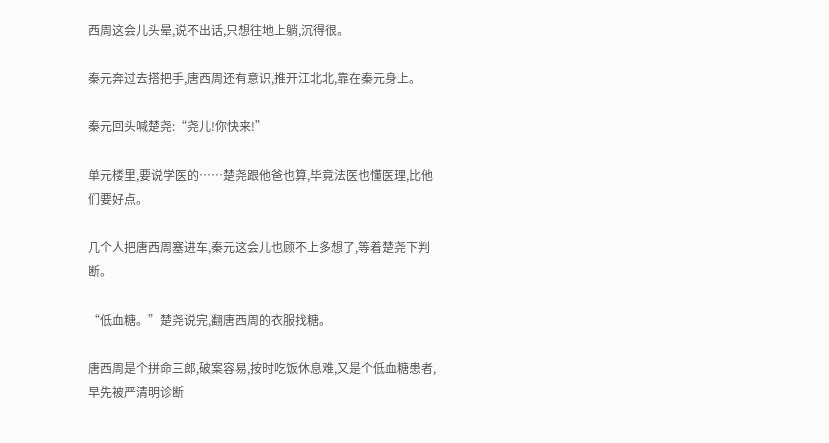西周这会儿头晕,说不出话,只想往地上躺,沉得很。

秦元奔过去搭把手,唐西周还有意识,推开江北北,靠在秦元身上。

秦元回头喊楚尧:“尧儿!你快来!”

单元楼里,要说学医的……楚尧跟他爸也算,毕竟法医也懂医理,比他们要好点。

几个人把唐西周塞进车,秦元这会儿也顾不上多想了,等着楚尧下判断。

“低血糖。”楚尧说完,翻唐西周的衣服找糖。

唐西周是个拼命三郎,破案容易,按时吃饭休息难,又是个低血糖患者,早先被严清明诊断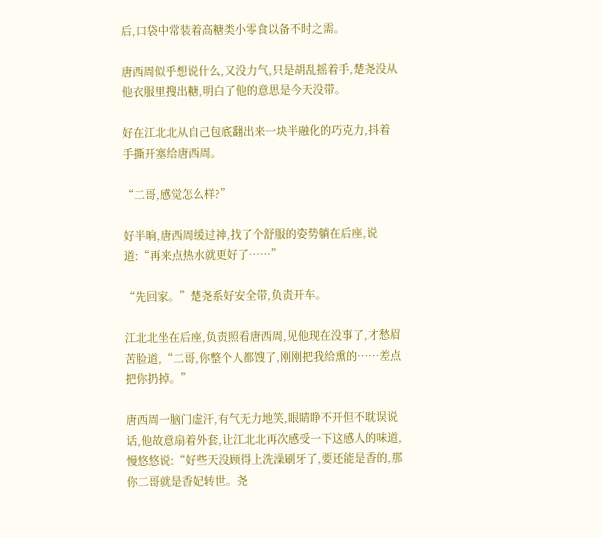后,口袋中常装着高糖类小零食以备不时之需。

唐西周似乎想说什么,又没力气,只是胡乱摇着手,楚尧没从他衣服里搜出糖,明白了他的意思是今天没带。

好在江北北从自己包底翻出来一块半融化的巧克力,抖着手撕开塞给唐西周。

“二哥,感觉怎么样?”

好半晌,唐西周缓过神,找了个舒服的姿势躺在后座,说道:“再来点热水就更好了……”

“先回家。”楚尧系好安全带,负责开车。

江北北坐在后座,负责照看唐西周,见他现在没事了,才愁眉苦脸道,“二哥,你整个人都馊了,刚刚把我给熏的……差点把你扔掉。”

唐西周一脑门虚汗,有气无力地笑,眼睛睁不开但不耽误说话,他故意扇着外套,让江北北再次感受一下这感人的味道,慢悠悠说:“好些天没顾得上洗澡刷牙了,要还能是香的,那你二哥就是香妃转世。尧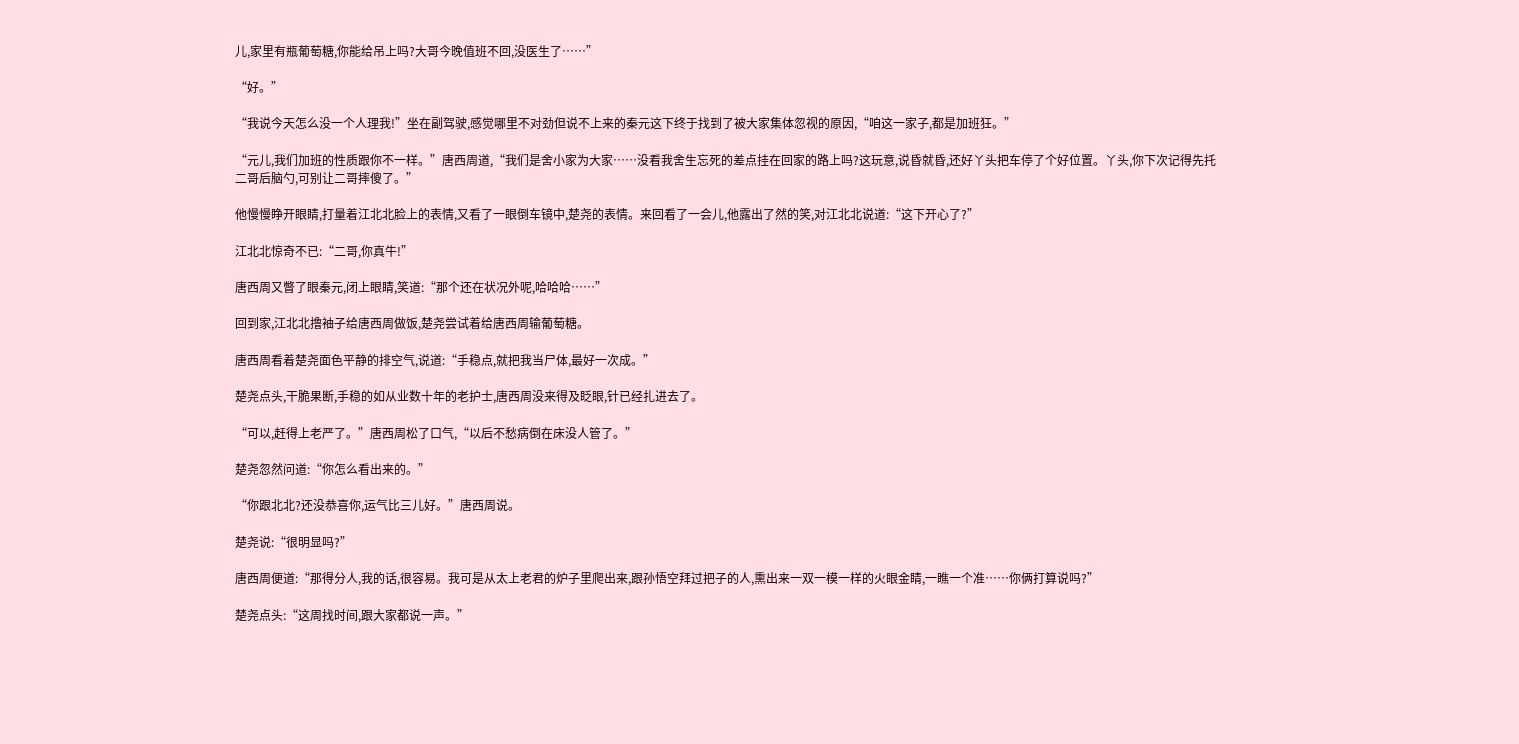儿,家里有瓶葡萄糖,你能给吊上吗?大哥今晚值班不回,没医生了……”

“好。”

“我说今天怎么没一个人理我!”坐在副驾驶,感觉哪里不对劲但说不上来的秦元这下终于找到了被大家集体忽视的原因,“咱这一家子,都是加班狂。”

“元儿,我们加班的性质跟你不一样。”唐西周道,“我们是舍小家为大家……没看我舍生忘死的差点挂在回家的路上吗?这玩意,说昏就昏,还好丫头把车停了个好位置。丫头,你下次记得先托二哥后脑勺,可别让二哥摔傻了。”

他慢慢睁开眼睛,打量着江北北脸上的表情,又看了一眼倒车镜中,楚尧的表情。来回看了一会儿,他露出了然的笑,对江北北说道:“这下开心了?”

江北北惊奇不已:“二哥,你真牛!”

唐西周又瞥了眼秦元,闭上眼睛,笑道:“那个还在状况外呢,哈哈哈……”

回到家,江北北撸袖子给唐西周做饭,楚尧尝试着给唐西周输葡萄糖。

唐西周看着楚尧面色平静的排空气,说道:“手稳点,就把我当尸体,最好一次成。”

楚尧点头,干脆果断,手稳的如从业数十年的老护士,唐西周没来得及眨眼,针已经扎进去了。

“可以,赶得上老严了。”唐西周松了口气,“以后不愁病倒在床没人管了。”

楚尧忽然问道:“你怎么看出来的。”

“你跟北北?还没恭喜你,运气比三儿好。”唐西周说。

楚尧说:“很明显吗?”

唐西周便道:“那得分人,我的话,很容易。我可是从太上老君的炉子里爬出来,跟孙悟空拜过把子的人,熏出来一双一模一样的火眼金睛,一瞧一个准……你俩打算说吗?”

楚尧点头:“这周找时间,跟大家都说一声。”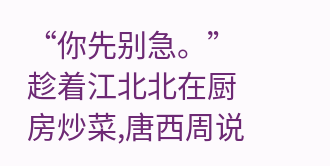“你先别急。”趁着江北北在厨房炒菜,唐西周说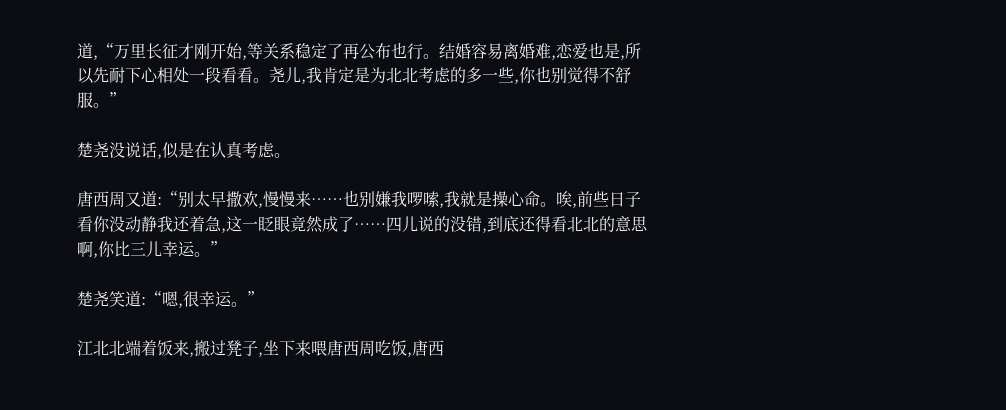道,“万里长征才刚开始,等关系稳定了再公布也行。结婚容易离婚难,恋爱也是,所以先耐下心相处一段看看。尧儿,我肯定是为北北考虑的多一些,你也别觉得不舒服。”

楚尧没说话,似是在认真考虑。

唐西周又道:“别太早撒欢,慢慢来……也别嫌我啰嗦,我就是操心命。唉,前些日子看你没动静我还着急,这一眨眼竟然成了……四儿说的没错,到底还得看北北的意思啊,你比三儿幸运。”

楚尧笑道:“嗯,很幸运。”

江北北端着饭来,搬过凳子,坐下来喂唐西周吃饭,唐西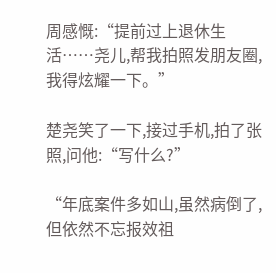周感慨:“提前过上退休生活……尧儿,帮我拍照发朋友圈,我得炫耀一下。”

楚尧笑了一下,接过手机,拍了张照,问他:“写什么?”

“年底案件多如山,虽然病倒了,但依然不忘报效祖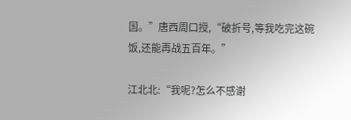国。”唐西周口授,“破折号,等我吃完这碗饭,还能再战五百年。”

江北北:“我呢?怎么不感谢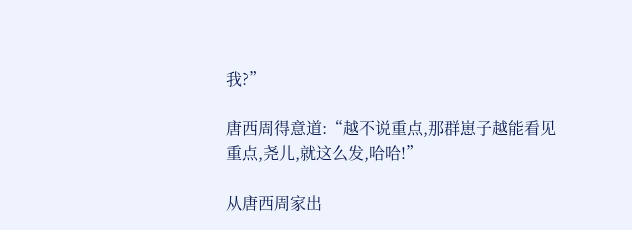我?”

唐西周得意道:“越不说重点,那群崽子越能看见重点,尧儿,就这么发,哈哈!”

从唐西周家出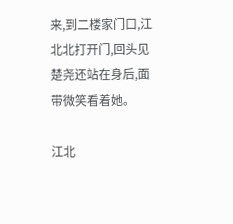来,到二楼家门口,江北北打开门,回头见楚尧还站在身后,面带微笑看着她。

江北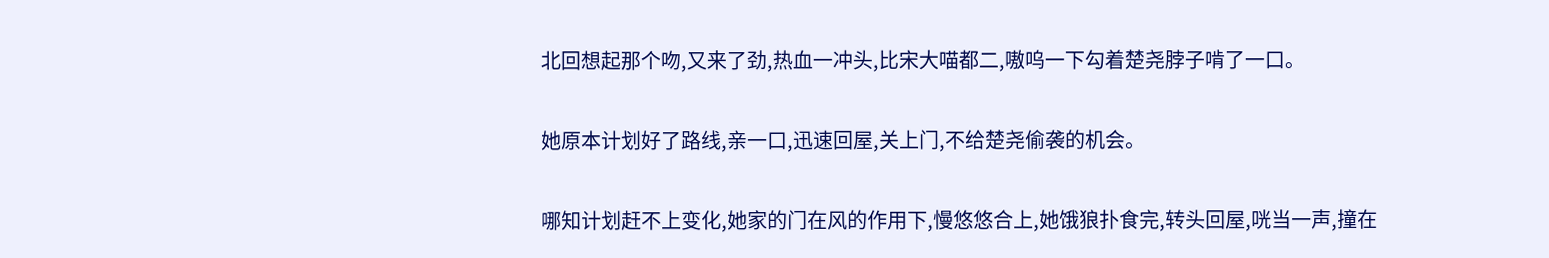北回想起那个吻,又来了劲,热血一冲头,比宋大喵都二,嗷呜一下勾着楚尧脖子啃了一口。

她原本计划好了路线,亲一口,迅速回屋,关上门,不给楚尧偷袭的机会。

哪知计划赶不上变化,她家的门在风的作用下,慢悠悠合上,她饿狼扑食完,转头回屋,咣当一声,撞在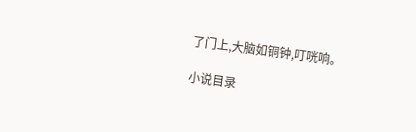了门上,大脑如铜钟,叮咣响。

小说目录